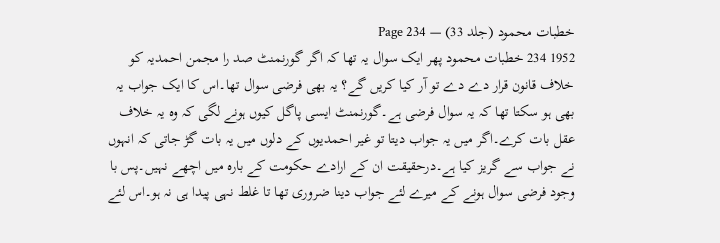خطبات محمود (جلد 33) — Page 234
1952 234 خطبات محمود پھر ایک سوال یہ تھا کہ اگر گورنمنٹ صد را مجمن احمدیہ کو خلاف قانون قرار دے دے تو آر کیا کریں گے؟ یہ بھی فرضی سوال تھا۔اس کا ایک جواب یہ بھی ہو سکتا تھا کہ یہ سوال فرضی ہے۔گورنمنٹ ایسی پاگل کیوں ہونے لگی کہ وہ یہ خلاف عقل بات کرے۔اگر میں یہ جواب دیتا تو غیر احمدیوں کے دلوں میں یہ بات گڑ جاتی کہ انہوں نے جواب سے گریز کیا ہے۔درحقیقت ان کے ارادے حکومت کے بارہ میں اچھے نہیں۔پس با وجود فرضی سوال ہونے کے میرے لئے جواب دینا ضروری تھا تا غلط نہی پیدا ہی نہ ہو۔اس لئے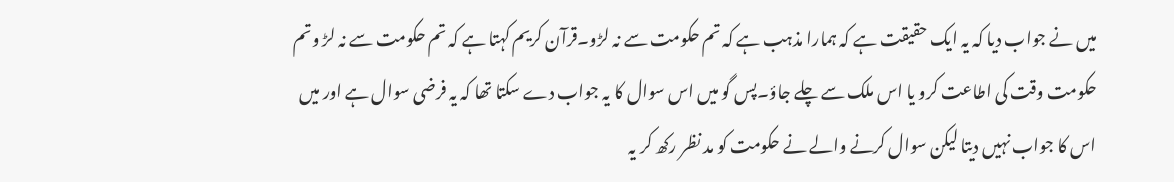میں نے جواب دیا کہ یہ ایک حقیقت ہے کہ ہمارا مذہب ہے کہ تم حکومت سے نہ لڑو۔قرآن کریم کہتا ہے کہ تم حکومت سے نہ لڑ وتم حکومت وقت کی اطاعت کرو یا اس ملک سے چلے جاؤ۔پس گو میں اس سوال کا یہ جواب دے سکتا تھا کہ یہ فرضی سوال ہے اور میں اس کا جواب نہیں دیتا لیکن سوال کرنے والے نے حکومت کو مد نظر رکھ کر یہ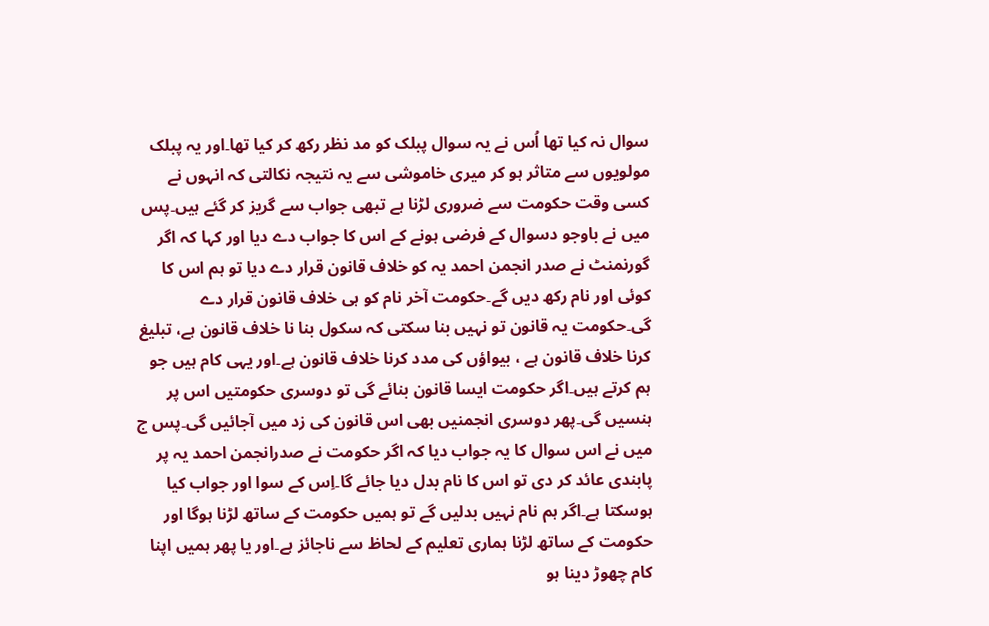سوال نہ کیا تھا اُس نے یہ سوال پبلک کو مد نظر رکھ کر کیا تھا۔اور یہ پبلک مولویوں سے متاثر ہو کر میری خاموشی سے یہ نتیجہ نکالتی کہ انہوں نے کسی وقت حکومت سے ضروری لڑنا ہے تبھی جواب سے گریز کر گئے ہیں۔پس میں نے باوجو دسوال کے فرضی ہونے کے اس کا جواب دے دیا اور کہا کہ اگر گورنمنٹ نے صدر انجمن احمد یہ کو خلاف قانون قرار دے دیا تو ہم اس کا کوئی اور نام رکھ دیں گے۔حکومت آخر نام کو ہی خلاف قانون قرار دے گی۔حکومت یہ قانون تو نہیں بنا سکتی کہ سکول بنا نا خلاف قانون ہے، تبلیغ کرنا خلاف قانون ہے ، بیواؤں کی مدد کرنا خلاف قانون ہے۔اور یہی کام ہیں جو ہم کرتے ہیں۔اگر حکومت ایسا قانون بنائے گی تو دوسری حکومتیں اس پر ہنسیں گی۔پھر دوسری انجمنیں بھی اس قانون کی زد میں آجائیں گی۔پس ج میں نے اس سوال کا یہ جواب دیا کہ اگر حکومت نے صدرانجمن احمد یہ پر پابندی عائد کر دی تو اس کا نام بدل دیا جائے گا۔اِس کے سوا اور جواب کیا ہوسکتا ہے۔اگر ہم نام نہیں بدلیں گے تو ہمیں حکومت کے ساتھ لڑنا ہوگا اور حکومت کے ساتھ لڑنا ہماری تعلیم کے لحاظ سے ناجائز ہے۔اور یا پھر ہمیں اپنا کام چھوڑ دینا ہو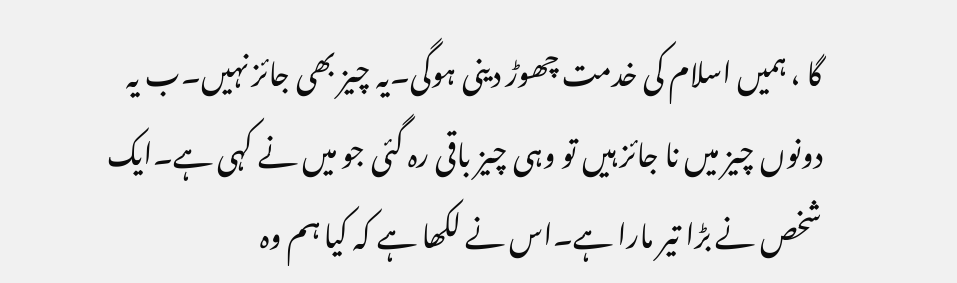گا ، ہمیں اسلام کی خدمت چھوڑ دینی ہوگی۔یہ چیز بھی جائز نہیں۔ب یہ دونوں چیز میں نا جائز ہیں تو وہی چیز باقی رہ گئی جو میں نے کہی ہے۔ایک شخص نے بڑا تیر مارا ہے۔اس نے لکھا ہے کہ کیا ہم وہ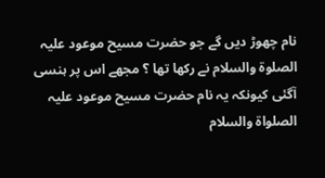نام چھوڑ دیں گے جو حضرت مسیح موعود علیہ الصلوۃ والسلام نے رکھا تھا ؟ مجھے اس پر ہنسی آگئی کیونکہ یہ نام حضرت مسیح موعود علیہ الصلواۃ والسلام